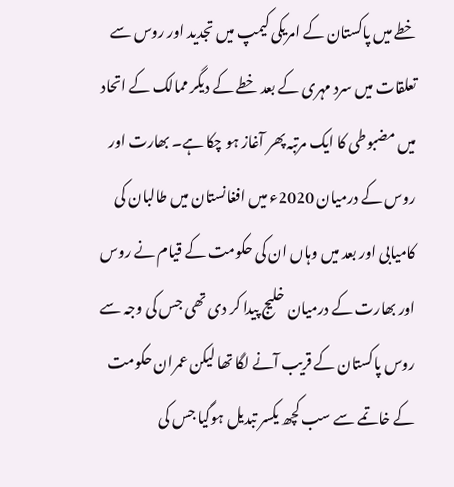خطے میں پاکستان کے امریکی کیمپ میں تجدید اور روس سے تعلقات میں سرد مہری کے بعد خطے کے دیگر ممالک کے اتحاد میں مضبوطی کا ایک مرتبہ پھر آغاز ہو چکا ہے۔ بھارت اور روس کے درمیان 2020ء میں افغانستان میں طالبان کی کامیابی اور بعد میں وہاں ان کی حکومت کے قیام نے روس اور بھارت کے درمیان خلیج پیدا کر دی تھی جس کی وجہ سے روس پاکستان کے قریب آنے لگا تھا لیکن عمران حکومت کے خاتمے سے سب کچھ یکسر تبدیل ہوگیا جس کی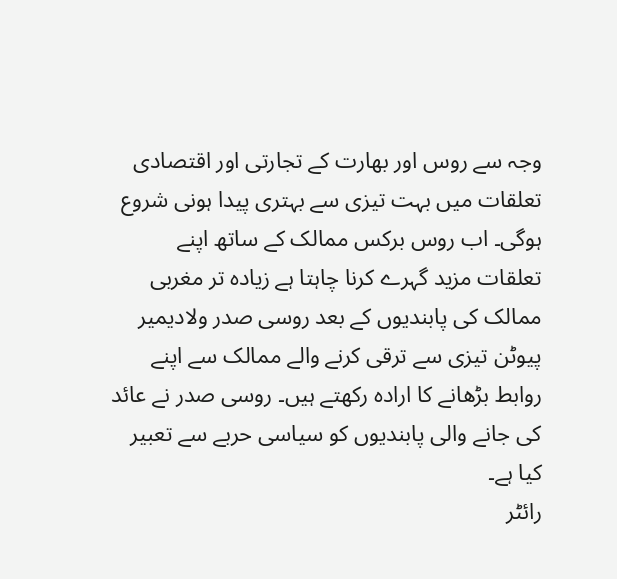وجہ سے روس اور بھارت کے تجارتی اور اقتصادی تعلقات میں بہت تیزی سے بہتری پیدا ہونی شروع ہوگی۔ اب روس برکس ممالک کے ساتھ اپنے تعلقات مزید گہرے کرنا چاہتا ہے زیادہ تر مغربی ممالک کی پابندیوں کے بعد روسی صدر ولادیمیر پیوٹن تیزی سے ترقی کرنے والے ممالک سے اپنے روابط بڑھانے کا ارادہ رکھتے ہیں۔ روسی صدر نے عائد کی جانے والی پابندیوں کو سیاسی حربے سے تعبیر کیا ہے۔
رائٹر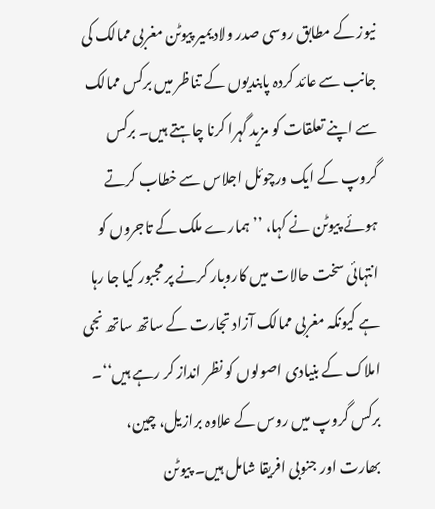نیوز کے مطابق روسی صدر ولادیمیر پیوٹن مغربی ممالک کی جانب سے عائد کردہ پابندیوں کے تناظر میں برکس ممالک سے اپنے تعلقات کو مزید گہرا کرنا چاہتے ہیں۔ برکس گروپ کے ایک ورچوئل اجلاس سے خطاب کرتے ہوئے پیوٹن نے کہا، ’’ہمارے ملک کے تاجروں کو انتہائی سخت حالات میں کاروبار کرنے پر مجبور کیا جا رہا ہے کیونکہ مغربی ممالک آزاد تجارت کے ساتھ ساتھ نجی املاک کے بنیادی اصولوں کو نظر انداز کر رہے ہیں‘‘۔ برکس گروپ میں روس کے علاوہ برازیل، چین، بھارت اور جنوبی افریقا شامل ہیں۔ پیوٹن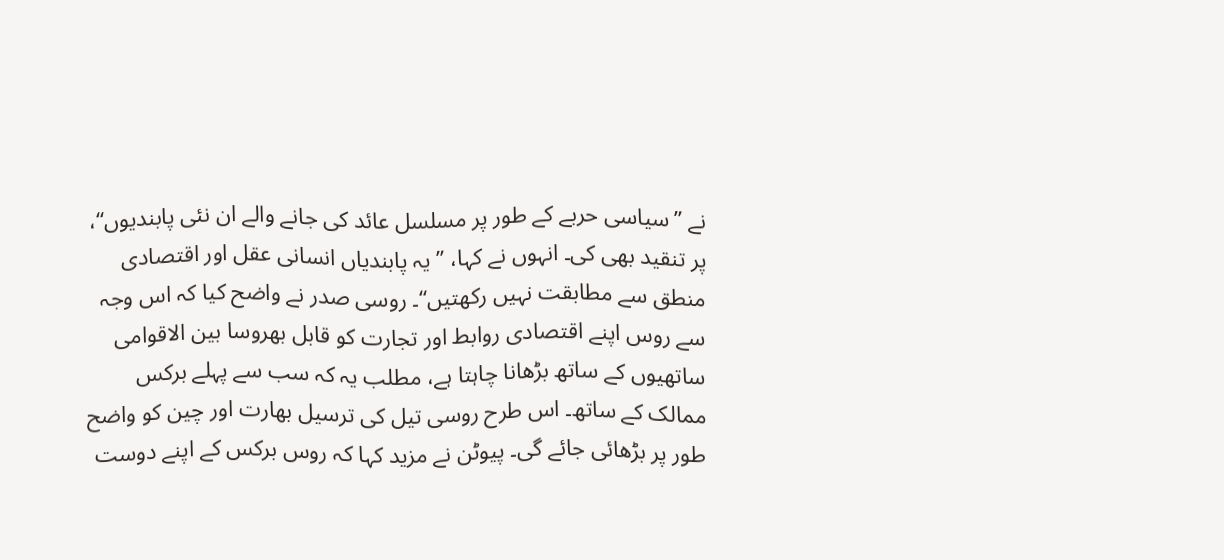نے ’’سیاسی حربے کے طور پر مسلسل عائد کی جانے والے ان نئی پابندیوں‘‘، پر تنقید بھی کی۔ انہوں نے کہا، ’’یہ پابندیاں انسانی عقل اور اقتصادی منطق سے مطابقت نہیں رکھتیں‘‘۔ روسی صدر نے واضح کیا کہ اس وجہ سے روس اپنے اقتصادی روابط اور تجارت کو قابل بھروسا بین الاقوامی ساتھیوں کے ساتھ بڑھانا چاہتا ہے، مطلب یہ کہ سب سے پہلے برکس ممالک کے ساتھ۔ اس طرح روسی تیل کی ترسیل بھارت اور چین کو واضح طور پر بڑھائی جائے گی۔ پیوٹن نے مزید کہا کہ روس برکس کے اپنے دوست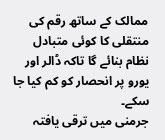ممالک کے ساتھ رقم کی منتقلی کا کوئی متبادل نظام بنائے گا تاکہ ڈالر اور یورو پر انحصار کو کم کیا جا سکے۔
جرمنی میں ترقی یافتہ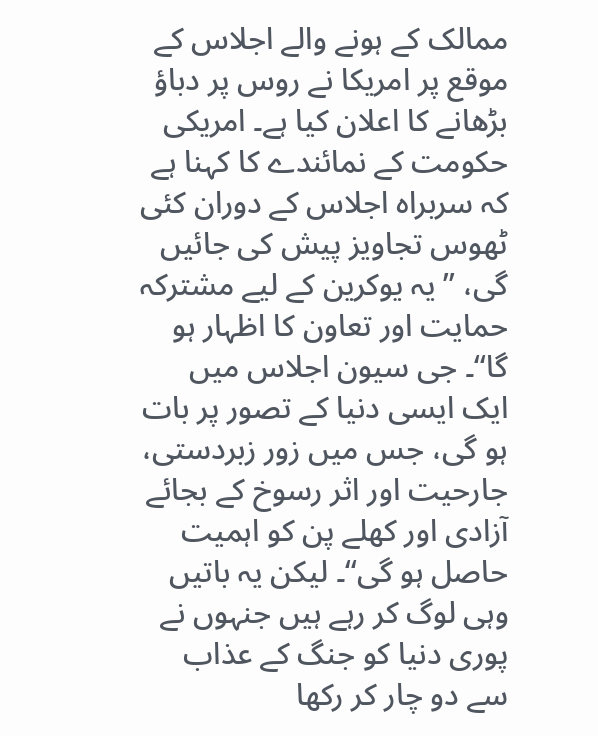ممالک کے ہونے والے اجلاس کے موقع پر امریکا نے روس پر دباؤ بڑھانے کا اعلان کیا ہے۔ امریکی حکومت کے نمائندے کا کہنا ہے کہ سربراہ اجلاس کے دوران کئی ٹھوس تجاویز پیش کی جائیں گی، ’’یہ یوکرین کے لیے مشترکہ حمایت اور تعاون کا اظہار ہو گا‘‘۔ جی سیون اجلاس میں ایک ایسی دنیا کے تصور پر بات ہو گی، جس میں زور زبردستی، جارحیت اور اثر رسوخ کے بجائے آزادی اور کھلے پن کو اہمیت حاصل ہو گی‘‘۔ لیکن یہ باتیں وہی لوگ کر رہے ہیں جنہوں نے پوری دنیا کو جنگ کے عذاب سے دو چار کر رکھا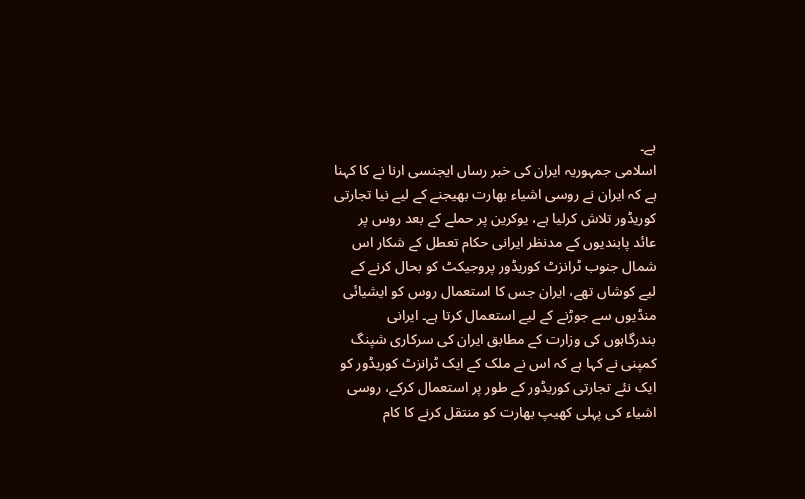ہے۔
اسلامی جمہوریہ ایران کی خبر رساں ایجنسی ارنا نے کا کہنا ہے کہ ایران نے روسی اشیاء بھارت بھیجنے کے لیے نیا تجارتی کوریڈور تلاش کرلیا ہے، یوکرین پر حملے کے بعد روس پر عائد پابندیوں کے مدنظر ایرانی حکام تعطل کے شکار اس شمال جنوب ٹرانزٹ کوریڈور پروجیکٹ کو بحال کرنے کے لیے کوشاں تھے، ایران جس کا استعمال روس کو ایشیائی منڈیوں سے جوڑنے کے لیے استعمال کرتا ہے۔ ایرانی بندرگاہوں کی وزارت کے مطابق ایران کی سرکاری شپنگ کمپنی نے کہا ہے کہ اس نے ملک کے ایک ٹرانزٹ کوریڈور کو ایک نئے تجارتی کوریڈور کے طور پر استعمال کرکے، روسی اشیاء کی پہلی کھیپ بھارت کو منتقل کرنے کا کام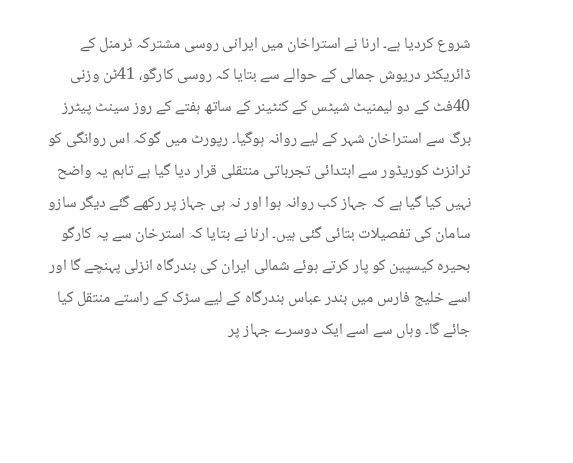شروع کردیا ہے۔ ارنا نے استراخان میں ایرانی روسی مشترکہ ٹرمنل کے ڈائریکٹر دریوش جمالی کے حوالے سے بتایا کہ روسی کارگو، 41ٹن وزنی 40فٹ کے دو لیمنیٹ شیٹس کے کنٹینر کے ساتھ ہفتے کے روز سینٹ پیٹرز برگ سے استراخان شہر کے لیے روانہ ہوگیا۔ رپورٹ میں گوکہ اس روانگی کو ٹرانزٹ کوریڈور سے ابتدائی تجرباتی منتقلی قرار دیا گیا ہے تاہم یہ واضح نہیں کیا گیا ہے کہ جہاز کب روانہ ہوا اور نہ ہی جہاز پر رکھے گئے دیگر سازو سامان کی تفصیلات بتائی گئی ہیں۔ ارنا نے بتایا کہ استرخان سے یہ کارگو بحیرہ کیسپین کو پار کرتے ہوئے شمالی ایران کی بندرگاہ انزلی پہنچے گا اور اسے خلیج فارس میں بندر عباس بندرگاہ کے لیے سڑک کے راستے منتقل کیا جائے گا۔ وہاں سے اسے ایک دوسرے جہاز پر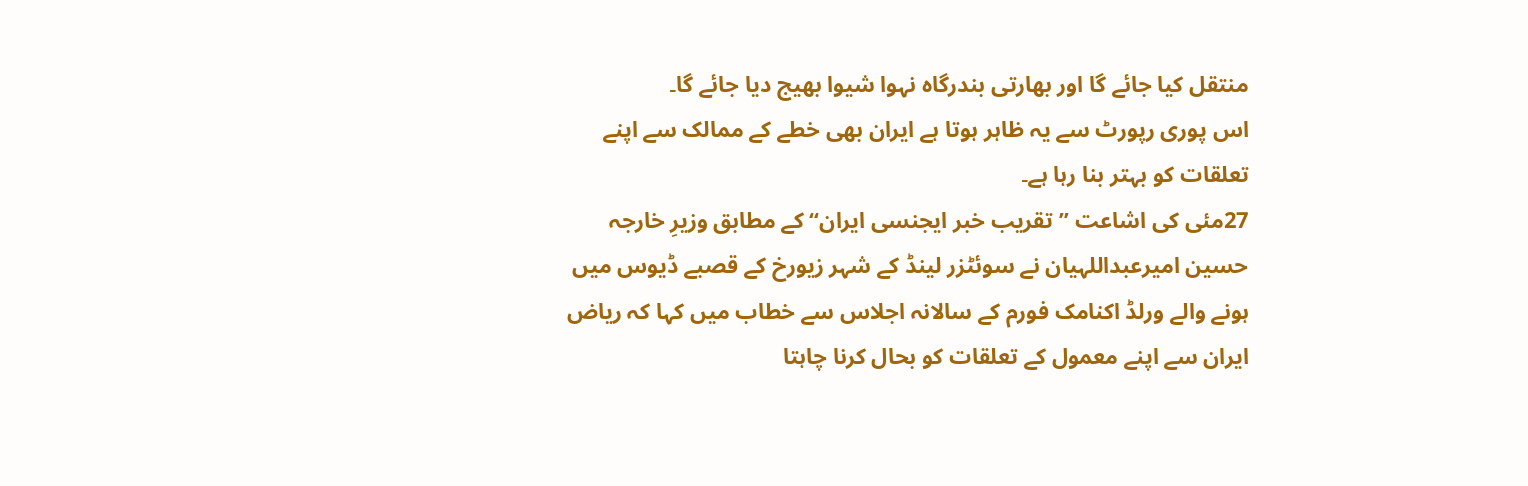منتقل کیا جائے گا اور بھارتی بندرگاہ نہوا شیوا بھیج دیا جائے گا۔
اس پوری رپورٹ سے یہ ظاہر ہوتا ہے ایران بھی خطے کے ممالک سے اپنے تعلقات کو بہتر بنا رہا ہے۔
27مئی کی اشاعت ’’تقریب خبر ایجنسی ایران‘‘ کے مطابق وزیرِ خارجہ حسین امیرعبداللہیان نے سوئٹزر لینڈ کے شہر زیورخ کے قصبے ڈیوس میں ہونے والے ورلڈ اکنامک فورم کے سالانہ اجلاس سے خطاب میں کہا کہ ریاض ایران سے اپنے معمول کے تعلقات کو بحال کرنا چاہتا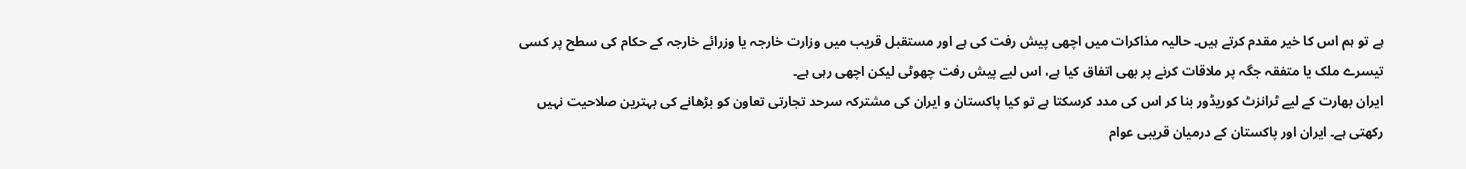ہے تو ہم اس کا خیر مقدم کرتے ہیں۔ حالیہ مذاکرات میں اچھی پیش رفت کی ہے اور مستقبل قریب میں وزارت خارجہ یا وزرائے خارجہ کے حکام کی سطح پر کسی تیسرے ملک یا متفقہ جگہ پر ملاقات کرنے پر بھی اتفاق کیا ہے، اس لیے پیش رفت چھوٹی لیکن اچھی رہی ہے۔
ایران بھارت کے لیے ٹرانزٹ کوریڈور بنا کر اس کی مدد کرسکتا ہے تو کیا پاکستان و ایران کی مشترکہ سرحد تجارتی تعاون کو بڑھانے کی بہترین صلاحیت نہیں رکھتی ہے۔ ایران اور پاکستان کے درمیان قریبی عوام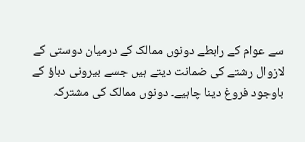سے عوام کے رابطے دونوں ممالک کے درمیان دوستی کے لازوال رشتے کی ضمانت دیتے ہیں جسے بیرونی دباؤ کے باوجود فروغ دینا چاہیے۔ دونوں ممالک کی مشترکہ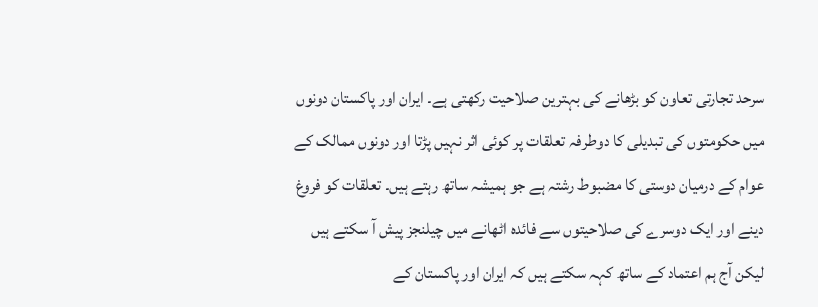سرحد تجارتی تعاون کو بڑھانے کی بہترین صلاحیت رکھتی ہے۔ ایران اور پاکستان دونوں میں حکومتوں کی تبدیلی کا دوطرفہ تعلقات پر کوئی اثر نہیں پڑتا اور دونوں ممالک کے عوام کے درمیان دوستی کا مضبوط رشتہ ہے جو ہمیشہ ساتھ رہتے ہیں۔ تعلقات کو فروغ دینے اور ایک دوسرے کی صلاحیتوں سے فائدہ اٹھانے میں چیلنجز پیش آ سکتے ہیں لیکن آج ہم اعتماد کے ساتھ کہہ سکتے ہیں کہ ایران اور پاکستان کے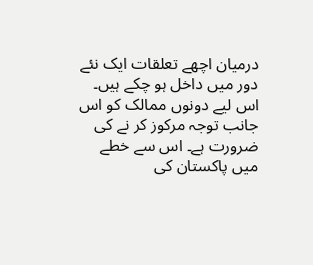درمیان اچھے تعلقات ایک نئے دور میں داخل ہو چکے ہیں۔ اس لیے دونوں ممالک کو اس جانب توجہ مرکوز کر نے کی ضرورت ہے۔ اس سے خطے میں پاکستان کی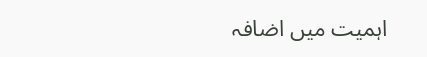اہمیت میں اضافہ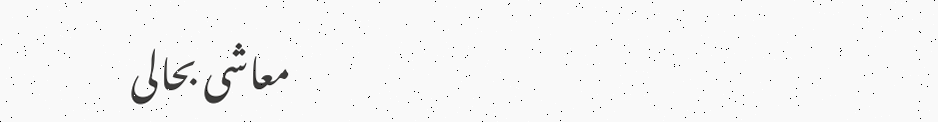معاشی بحالی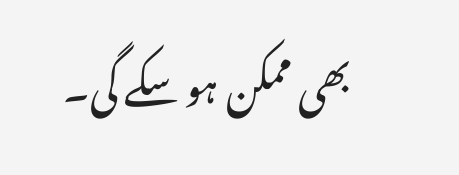بھی ممکن ہو سکے گی۔